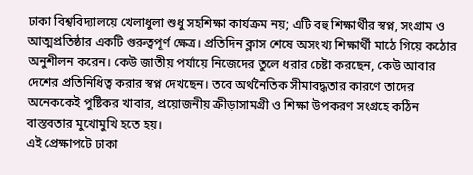ঢাকা বিশ্ববিদ্যালয়ে খেলাধুলা শুধু সহশিক্ষা কার্যক্রম নয়; এটি বহু শিক্ষার্থীর স্বপ্ন, সংগ্রাম ও আত্মপ্রতিষ্ঠার একটি গুরুত্বপূর্ণ ক্ষেত্র। প্রতিদিন ক্লাস শেষে অসংখ্য শিক্ষার্থী মাঠে গিয়ে কঠোর অনুশীলন করেন। কেউ জাতীয় পর্যায়ে নিজেদের তুলে ধরার চেষ্টা করছেন, কেউ আবার দেশের প্রতিনিধিত্ব করার স্বপ্ন দেখছেন। তবে অর্থনৈতিক সীমাবদ্ধতার কারণে তাদের অনেককেই পুষ্টিকর খাবার, প্রয়োজনীয় ক্রীড়াসামগ্রী ও শিক্ষা উপকরণ সংগ্রহে কঠিন বাস্তবতার মুখোমুখি হতে হয়।
এই প্রেক্ষাপটে ঢাকা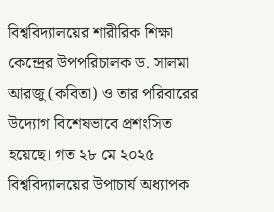বিশ্ববিদ্যালয়ের শারীরিক শিক্ষা কেন্দ্রের উপপরিচালক ড. সালমা আরজু (কবিতা) ও তার পরিবারের উদ্যোগ বিশেষভাবে প্রশংসিত হয়েছে। গত ২৮ মে ২০২৫ বিশ্ববিদ্যালয়ের উপাচার্য অধ্যাপক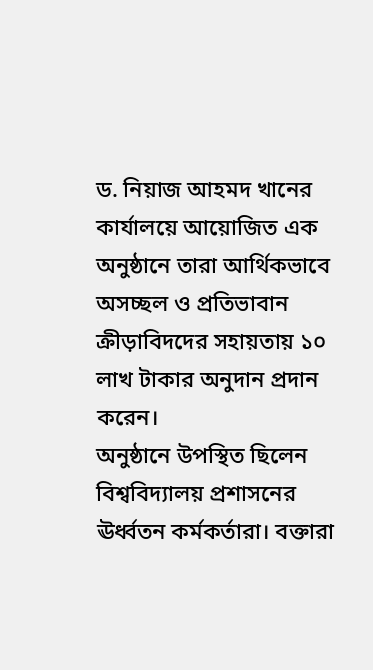ড. নিয়াজ আহমদ খানের কার্যালয়ে আয়োজিত এক অনুষ্ঠানে তারা আর্থিকভাবে অসচ্ছল ও প্রতিভাবান ক্রীড়াবিদদের সহায়তায় ১০ লাখ টাকার অনুদান প্রদান করেন।
অনুষ্ঠানে উপস্থিত ছিলেন বিশ্ববিদ্যালয় প্রশাসনের ঊর্ধ্বতন কর্মকর্তারা। বক্তারা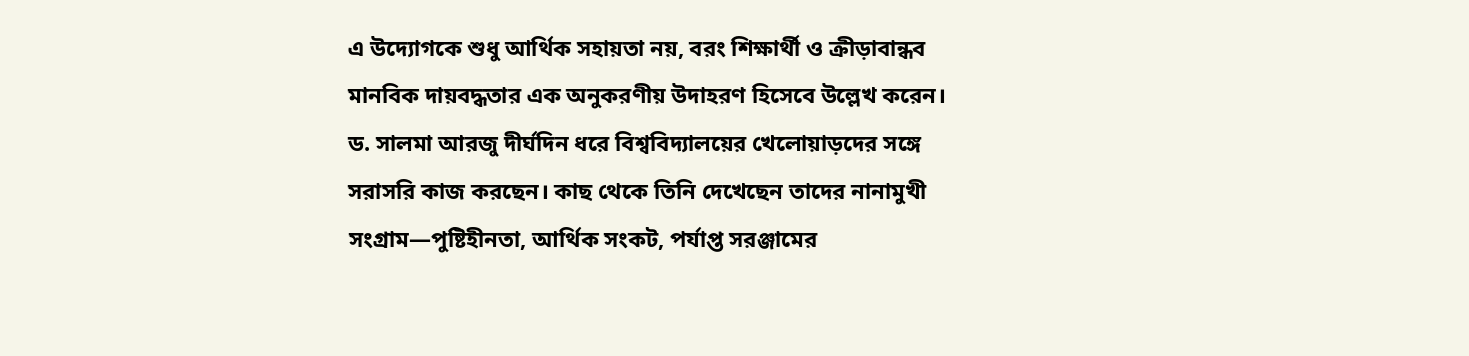এ উদ্যোগকে শুধু আর্থিক সহায়তা নয়, বরং শিক্ষার্থী ও ক্রীড়াবান্ধব মানবিক দায়বদ্ধতার এক অনুকরণীয় উদাহরণ হিসেবে উল্লেখ করেন।
ড. সালমা আরজু দীর্ঘদিন ধরে বিশ্ববিদ্যালয়ের খেলোয়াড়দের সঙ্গে সরাসরি কাজ করছেন। কাছ থেকে তিনি দেখেছেন তাদের নানামুখী সংগ্রাম—পুষ্টিহীনতা, আর্থিক সংকট, পর্যাপ্ত সরঞ্জামের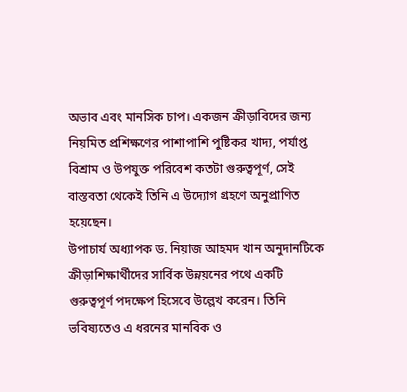অভাব এবং মানসিক চাপ। একজন ক্রীড়াবিদের জন্য নিয়মিত প্রশিক্ষণের পাশাপাশি পুষ্টিকর খাদ্য, পর্যাপ্ত বিশ্রাম ও উপযুক্ত পরিবেশ কতটা গুরুত্বপূর্ণ, সেই বাস্তবতা থেকেই তিনি এ উদ্যোগ গ্রহণে অনুপ্রাণিত হয়েছেন।
উপাচার্য অধ্যাপক ড. নিয়াজ আহমদ খান অনুদানটিকে ক্রীড়াশিক্ষার্থীদের সার্বিক উন্নয়নের পথে একটি গুরুত্বপূর্ণ পদক্ষেপ হিসেবে উল্লেখ করেন। তিনি ভবিষ্যতেও এ ধরনের মানবিক ও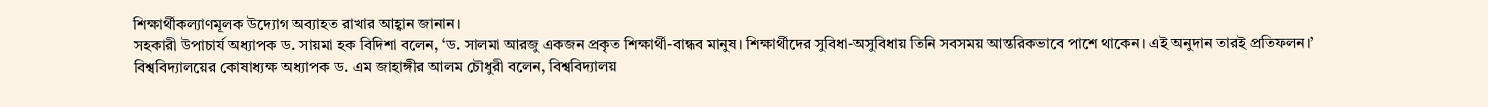শিক্ষার্থীকল্যাণমূলক উদ্যোগ অব্যাহত রাখার আহ্বান জানান।
সহকারী উপাচার্য অধ্যাপক ড. সায়মা হক বিদিশা বলেন, ‘ড. সালমা আরজু একজন প্রকৃত শিক্ষার্থী-বান্ধব মানুষ। শিক্ষার্থীদের সুবিধা-অসুবিধায় তিনি সবসময় আন্তরিকভাবে পাশে থাকেন। এই অনুদান তারই প্রতিফলন।’
বিশ্ববিদ্যালয়ের কোষাধ্যক্ষ অধ্যাপক ড. এম জাহাঙ্গীর আলম চৌধুরী বলেন, বিশ্ববিদ্যালয়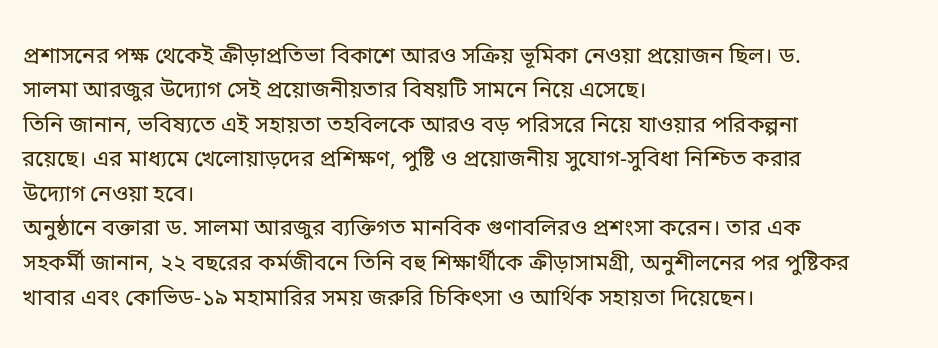প্রশাসনের পক্ষ থেকেই ক্রীড়াপ্রতিভা বিকাশে আরও সক্রিয় ভূমিকা নেওয়া প্রয়োজন ছিল। ড. সালমা আরজুর উদ্যোগ সেই প্রয়োজনীয়তার বিষয়টি সামনে নিয়ে এসেছে।
তিনি জানান, ভবিষ্যতে এই সহায়তা তহবিলকে আরও বড় পরিসরে নিয়ে যাওয়ার পরিকল্পনা রয়েছে। এর মাধ্যমে খেলোয়াড়দের প্রশিক্ষণ, পুষ্টি ও প্রয়োজনীয় সুযোগ-সুবিধা নিশ্চিত করার উদ্যোগ নেওয়া হবে।
অনুষ্ঠানে বক্তারা ড. সালমা আরজুর ব্যক্তিগত মানবিক গুণাবলিরও প্রশংসা করেন। তার এক সহকর্মী জানান, ২২ বছরের কর্মজীবনে তিনি বহু শিক্ষার্থীকে ক্রীড়াসামগ্রী, অনুশীলনের পর পুষ্টিকর খাবার এবং কোভিড-১৯ মহামারির সময় জরুরি চিকিৎসা ও আর্থিক সহায়তা দিয়েছেন।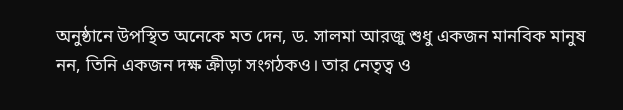অনুষ্ঠানে উপস্থিত অনেকে মত দেন, ড. সালমা আরজু শুধু একজন মানবিক মানুষ নন, তিনি একজন দক্ষ ক্রীড়া সংগঠকও। তার নেতৃত্ব ও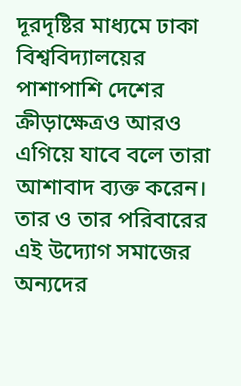দূরদৃষ্টির মাধ্যমে ঢাকা বিশ্ববিদ্যালয়ের পাশাপাশি দেশের ক্রীড়াক্ষেত্রও আরও এগিয়ে যাবে বলে তারা আশাবাদ ব্যক্ত করেন।
তার ও তার পরিবারের এই উদ্যোগ সমাজের অন্যদের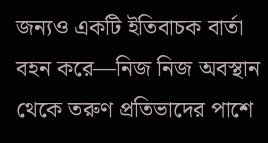জন্যও একটি ইতিবাচক বার্তা বহন করে—নিজ নিজ অবস্থান থেকে তরুণ প্রতিভাদের পাশে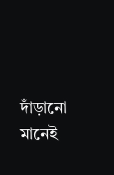দাঁড়ানো মানেই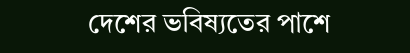দেশের ভবিষ্যতের পাশে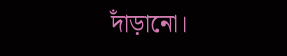দাঁড়ানো।